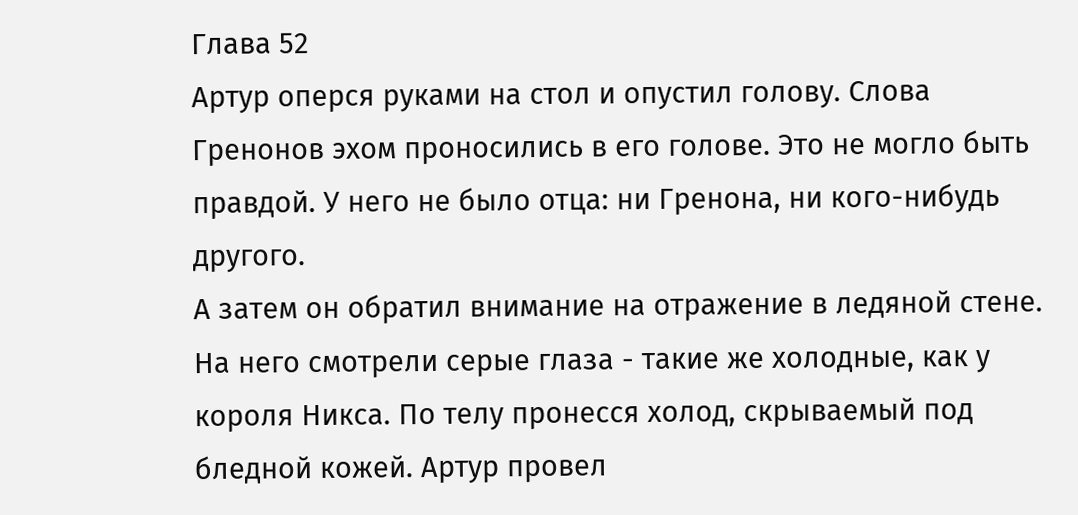Глава 52
Артур оперся руками на стол и опустил голову. Слова Гренонов эхом проносились в его голове. Это не могло быть правдой. У него не было отца: ни Гренона, ни кого-нибудь другого.
А затем он обратил внимание на отражение в ледяной стене. На него смотрели серые глаза - такие же холодные, как у короля Никса. По телу пронесся холод, скрываемый под бледной кожей. Артур провел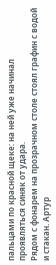пальцами по красной щеке: на ней уже начинал проявляться синяк от удара.
Рядом с фонарем на прозрачном столе стоял графин с водой и стакан. Артур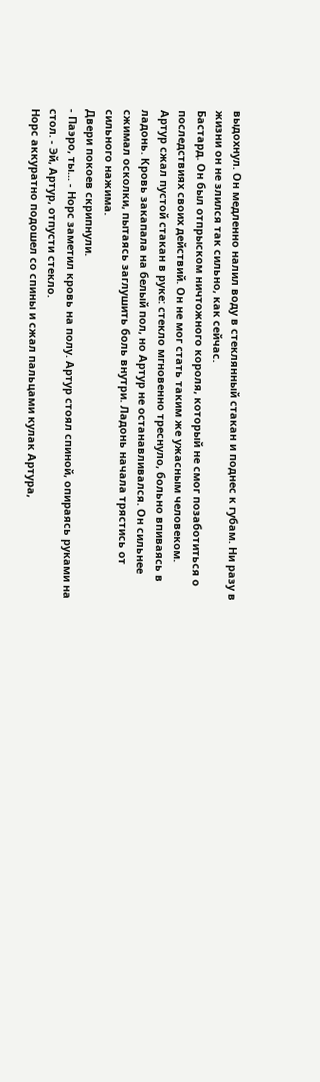выдохнул. Он медленно налил воду в стеклянный стакан и поднес к губам. Ни разу в жизни он не злился так сильно, как сейчас.
Бастард. Он был отпрыском ничтожного короля, который не смог позаботиться о последствиях своих действий. Он не мог стать таким же ужасным человеком.
Артур сжал пустой стакан в руке: стекло мгновенно треснуло, больно впиваясь в ладонь. Кровь закапала на белый пол, но Артур не останавливался. Он сильнее сжимал осколки, пытаясь заглушить боль внутри. Ладонь начала трястись от сильного нажима.
Двери покоев скрипнули.
- Паэро, ты... - Норс заметил кровь на полу. Артур стоял спиной, опираясь руками на стол. - Эй, Артур, отпусти стекло.
Норс аккуратно подошел со спины и сжал пальцами кулак Артура,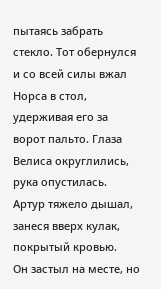пытаясь забрать стекло. Тот обернулся и со всей силы вжал Норса в стол, удерживая его за ворот пальто. Глаза Велиса округлились, рука опустилась. Артур тяжело дышал, занеся вверх кулак, покрытый кровью.
Он застыл на месте, но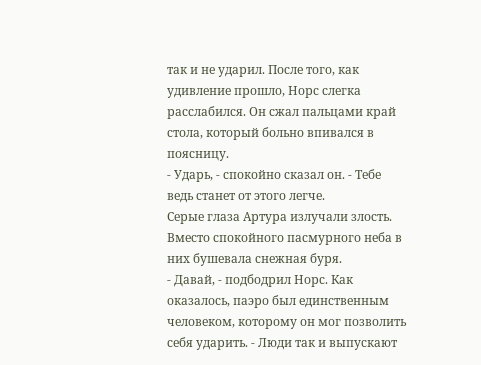так и не ударил. После того, как удивление прошло, Норс слегка расслабился. Он сжал пальцами край стола, который больно впивался в поясницу.
- Ударь, - спокойно сказал он. - Тебе ведь станет от этого легче.
Серые глаза Артура излучали злость. Вместо спокойного пасмурного неба в них бушевала снежная буря.
- Давай, - подбодрил Норс. Как оказалось, паэро был единственным человеком, которому он мог позволить себя ударить. - Люди так и выпускают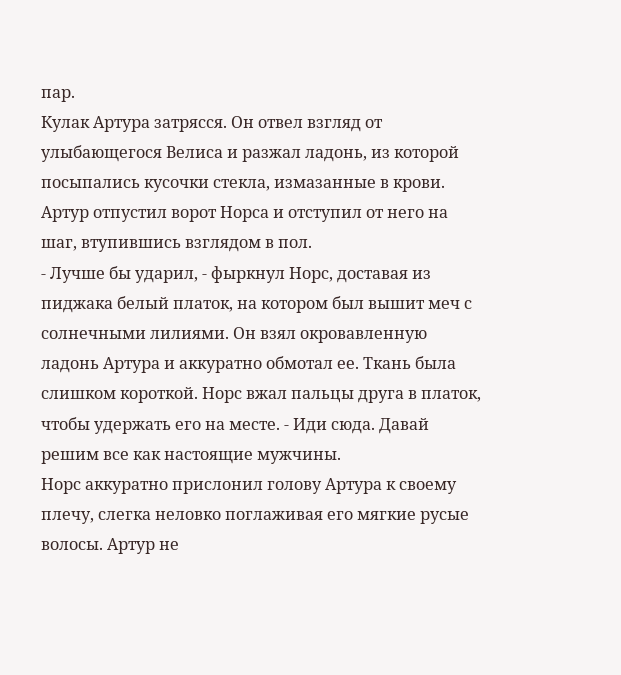пар.
Кулак Артура затрясся. Он отвел взгляд от улыбающегося Велиса и разжал ладонь, из которой посыпались кусочки стекла, измазанные в крови. Артур отпустил ворот Норса и отступил от него на шаг, втупившись взглядом в пол.
- Лучше бы ударил, - фыркнул Норс, доставая из пиджака белый платок, на котором был вышит меч с солнечными лилиями. Он взял окровавленную ладонь Артура и аккуратно обмотал ее. Ткань была слишком короткой. Норс вжал пальцы друга в платок, чтобы удержать его на месте. - Иди сюда. Давай решим все как настоящие мужчины.
Норс аккуратно прислонил голову Артура к своему плечу, слегка неловко поглаживая его мягкие русые волосы. Артур не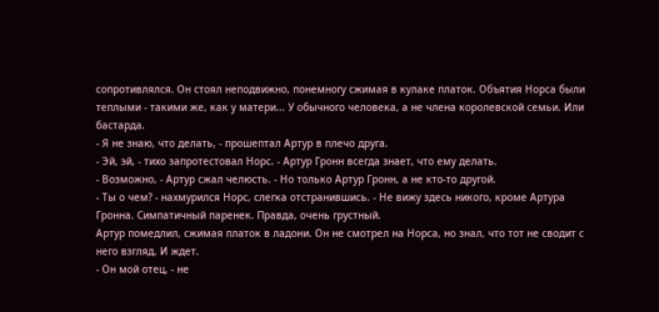сопротивлялся. Он стоял неподвижно, понемногу сжимая в кулаке платок. Объятия Норса были теплыми - такими же, как у матери... У обычного человека, а не члена королевской семьи. Или бастарда.
- Я не знаю, что делать, - прошептал Артур в плечо друга.
- Эй, эй, - тихо запротестовал Норс. - Артур Гронн всегда знает, что ему делать.
- Возможно, - Артур сжал челюсть. - Но только Артур Гронн, а не кто-то другой.
- Ты о чем? - нахмурился Норс, слегка отстранившись. - Не вижу здесь никого, кроме Артура Гронна. Симпатичный паренек. Правда, очень грустный.
Артур помедлил, сжимая платок в ладони. Он не смотрел на Норса, но знал, что тот не сводит с него взгляд. И ждет.
- Он мой отец, - не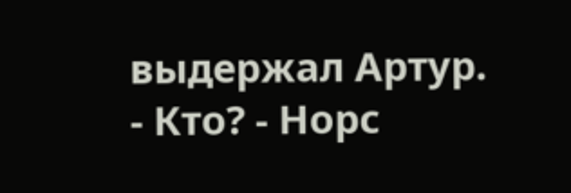выдержал Артур.
- Кто? - Норс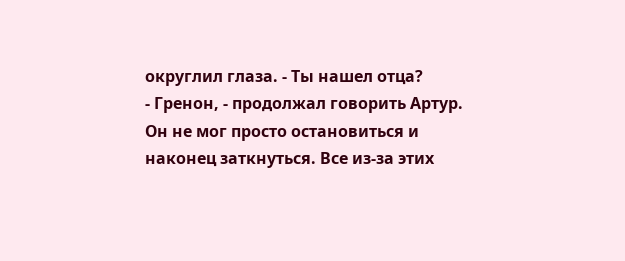округлил глаза. - Ты нашел отца?
- Гренон, - продолжал говорить Артур. Он не мог просто остановиться и наконец заткнуться. Все из-за этих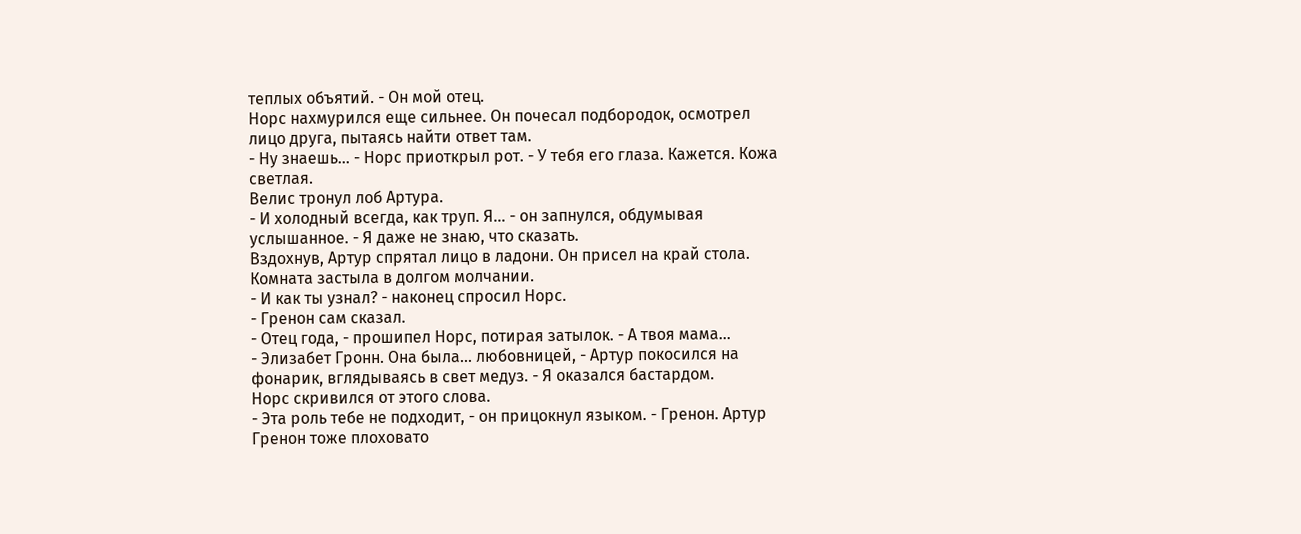теплых объятий. - Он мой отец.
Норс нахмурился еще сильнее. Он почесал подбородок, осмотрел лицо друга, пытаясь найти ответ там.
- Ну знаешь... - Норс приоткрыл рот. - У тебя его глаза. Кажется. Кожа светлая.
Велис тронул лоб Артура.
- И холодный всегда, как труп. Я... - он запнулся, обдумывая услышанное. - Я даже не знаю, что сказать.
Вздохнув, Артур спрятал лицо в ладони. Он присел на край стола. Комната застыла в долгом молчании.
- И как ты узнал? - наконец спросил Норс.
- Гренон сам сказал.
- Отец года, - прошипел Норс, потирая затылок. - А твоя мама...
- Элизабет Гронн. Она была... любовницей, - Артур покосился на фонарик, вглядываясь в свет медуз. - Я оказался бастардом.
Норс скривился от этого слова.
- Эта роль тебе не подходит, - он прицокнул языком. - Гренон. Артур Гренон тоже плоховато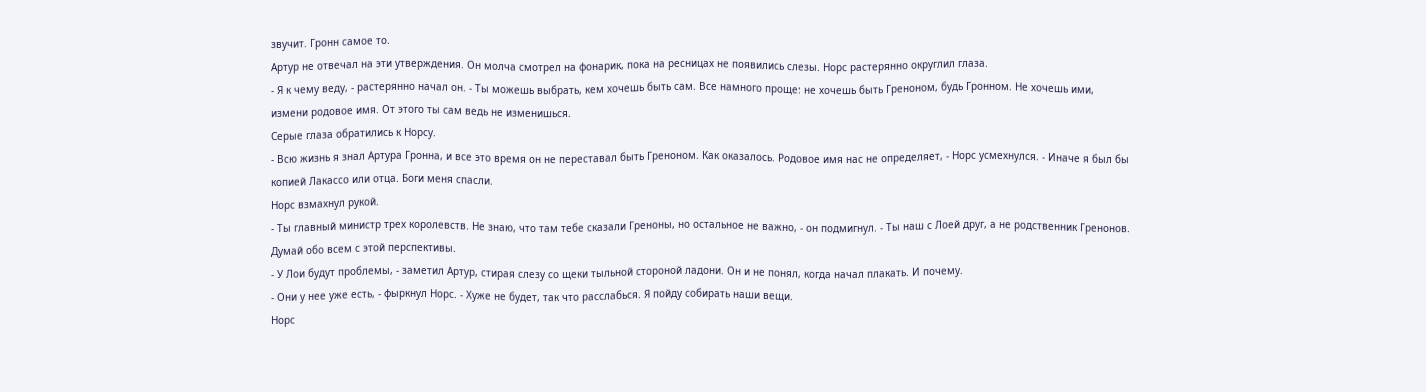звучит. Гронн самое то.
Артур не отвечал на эти утверждения. Он молча смотрел на фонарик, пока на ресницах не появились слезы. Норс растерянно округлил глаза.
- Я к чему веду, - растерянно начал он. - Ты можешь выбрать, кем хочешь быть сам. Все намного проще: не хочешь быть Греноном, будь Гронном. Не хочешь ими, измени родовое имя. От этого ты сам ведь не изменишься.
Серые глаза обратились к Норсу.
- Всю жизнь я знал Артура Гронна, и все это время он не переставал быть Греноном. Как оказалось. Родовое имя нас не определяет, - Норс усмехнулся. - Иначе я был бы копией Лакассо или отца. Боги меня спасли.
Норс взмахнул рукой.
- Ты главный министр трех королевств. Не знаю, что там тебе сказали Греноны, но остальное не важно, - он подмигнул. - Ты наш с Лоей друг, а не родственник Гренонов. Думай обо всем с этой перспективы.
- У Лои будут проблемы, - заметил Артур, стирая слезу со щеки тыльной стороной ладони. Он и не понял, когда начал плакать. И почему.
- Они у нее уже есть, - фыркнул Норс. - Хуже не будет, так что расслабься. Я пойду собирать наши вещи.
Норс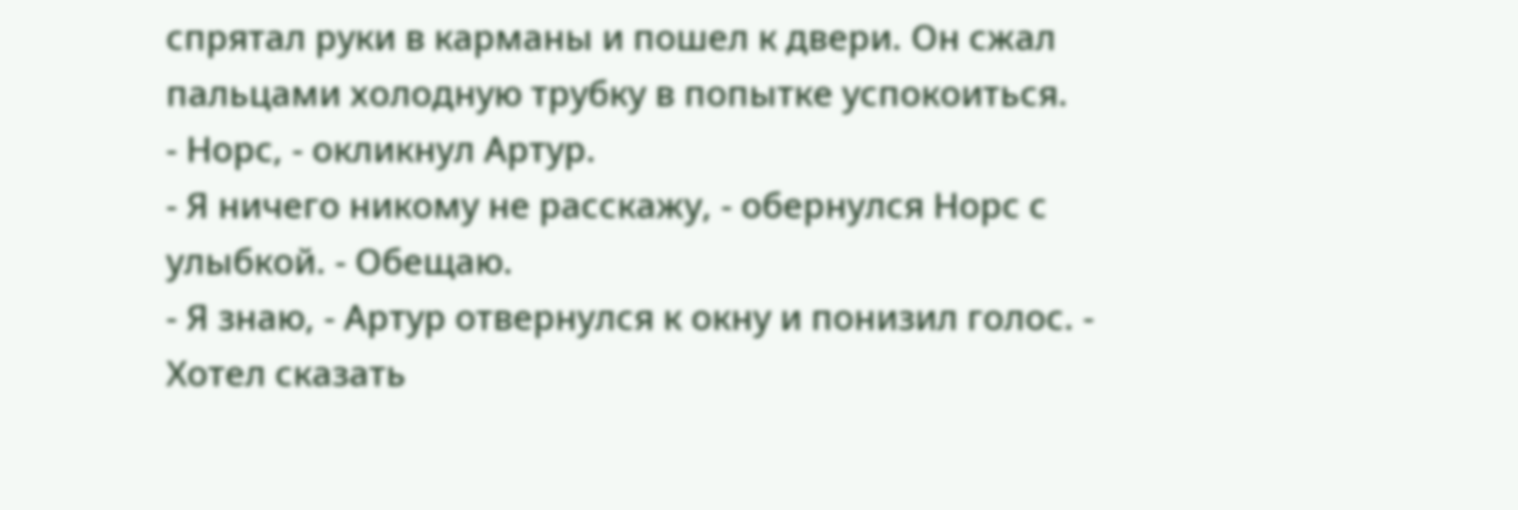спрятал руки в карманы и пошел к двери. Он сжал пальцами холодную трубку в попытке успокоиться.
- Норс, - окликнул Артур.
- Я ничего никому не расскажу, - обернулся Норс с улыбкой. - Обещаю.
- Я знаю, - Артур отвернулся к окну и понизил голос. - Хотел сказать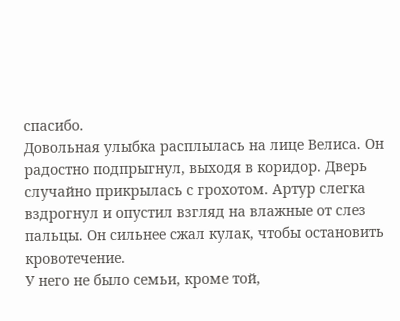спасибо.
Довольная улыбка расплылась на лице Велиса. Он радостно подпрыгнул, выходя в коридор. Дверь случайно прикрылась с грохотом. Артур слегка вздрогнул и опустил взгляд на влажные от слез пальцы. Он сильнее сжал кулак, чтобы остановить кровотечение.
У него не было семьи, кроме той,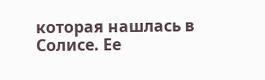которая нашлась в Солисе. Ее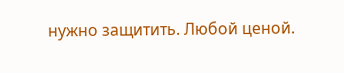нужно защитить. Любой ценой.